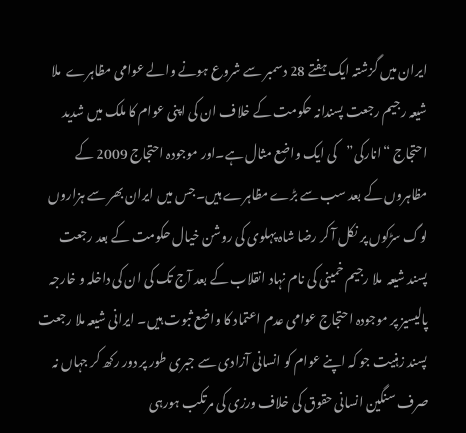ایران میں گزشتہ ایک ہفتے 28 دسمبر سے شروع ہونے والے عوامی مظاہرے  ملا شیعہ رجیم رجعت پسندانہ حکومت کے خلاف ان کی اپنی عوام کا ملک میں شدید احتجاج “انارکی”کی ایک واضع مثال ہے۔اور موجودہ احتجاج 2009 کے مظاہروں کے بعد سب سے بڑے مظاہرے ہیں۔جس میں ایران بھر سے ہزاروں لوگ سڑکوں پر نکل آ کر رضا شاہ پہلوی کی روشن خیال حکومت کے بعد رجعت پسند شیعہ  ملا رجیم خمینی کی نام نہاد انقلاب کے بعد آج تک کی ان کی داخلہ و خارجہ  پالیسیز پر موجودہ احتجاج عوامی عدم اعتماد کا واضع ثبوت ہیں۔ ایرانی شیعہ ملا رجعت پسند زہنیت جو کہ اپنے عوام کو انسانی آزادی سے جبری طور پر دور رکھ کر جہاں نہ صرف سنگین انسانی حقوق کی خلاف ورزی کی مرتکب ہورہی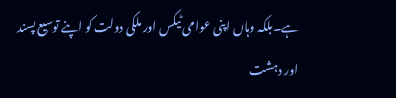ہے۔بلکہ وہاں اپنی عوامی ٹیکس اور ملکی دولت کو اپنے توسیع پسند اور دہشت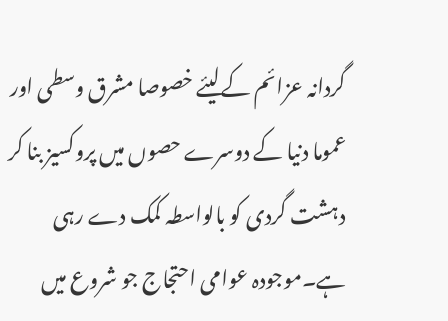گردانہ عزائم کےلیئے خصوصا مشرق وسطی اور عموما دنیا کے دوسرے حصوں میں پروکسیز بنا کر دہشت گردی کو بالواسطہ کمک دے رہی ہے۔موجودہ عوامی احتجاج جو شروع میں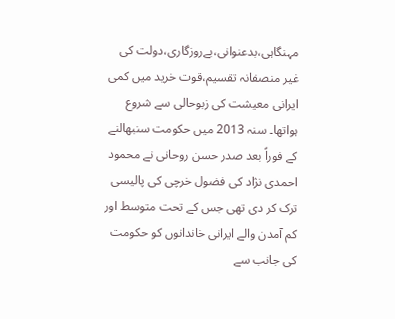مہنگاہی،بدعنوانی،بےروزگاری،دولت کی غیر منصفانہ تقسیم،قوت خرید میں کمی ایرانی معیشت کی زبوحالی سے شروع ہواتھا۔ سنہ 2013 میں حکومت سنبھالنے کے فوراً بعد صدر حسن روحانی نے محمود احمدی نژاد کی فضول خرچی کی پالیسی ترک کر دی تھی جس کے تحت متوسط اور کم آمدن والے ایرانی خاندانوں کو حکومت کی جانب سے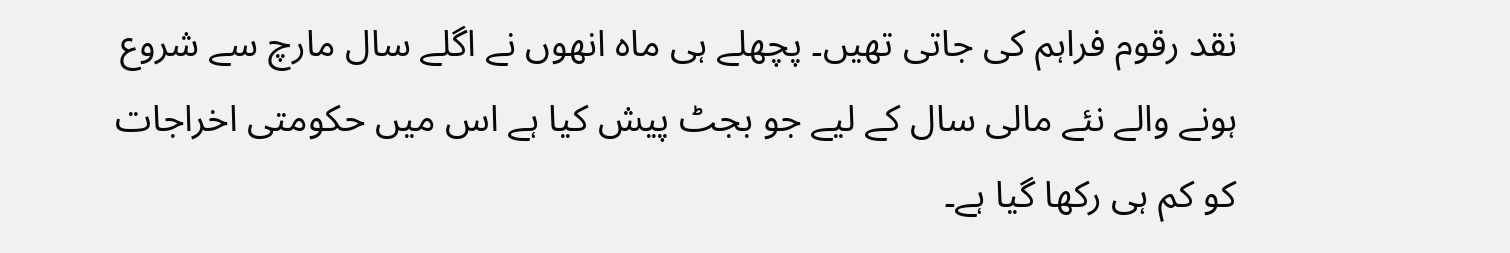نقد رقوم فراہم کی جاتی تھیں۔ پچھلے ہی ماہ انھوں نے اگلے سال مارچ سے شروع ہونے والے نئے مالی سال کے لیے جو بجٹ پیش کیا ہے اس میں حکومتی اخراجات کو کم ہی رکھا گیا ہے۔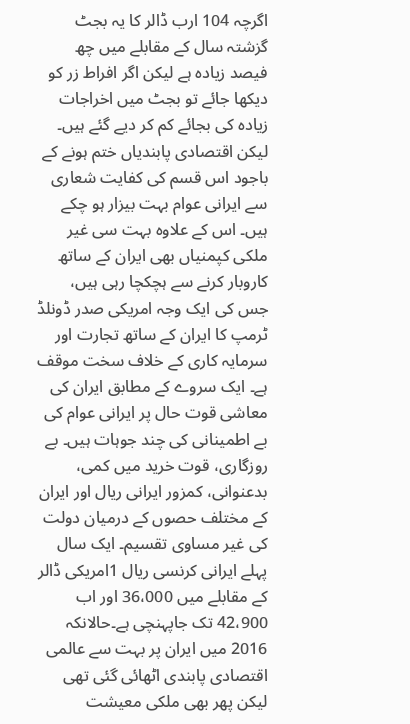اگرچہ 104 ارب ڈالر کا یہ بجٹ گزشتہ سال کے مقابلے میں چھ فیصد زیادہ ہے لیکن اگر افراط زر کو دیکھا جائے تو بجٹ میں اخراجات زیادہ کی بجائے کم کر دیے گئے ہیں۔ لیکن اقتصادی پابندیاں ختم ہونے کے باجود اس قسم کی کفایت شعاری سے ایرانی عوام بہت بیزار ہو چکے ہیں۔ اس کے علاوہ بہت سی غیر ملکی کپمنیاں بھی ایران کے ساتھ کاروبار کرنے سے ہچکچا رہی ہیں، جس کی ایک وجہ امریکی صدر ڈونلڈ ٹرمپ کا ایران کے ساتھ تجارت اور سرمایہ کاری کے خلاف سخت موقف ہے۔ ایک سروے کے مطابق ایران کی معاشی قوت حال پر ایرانی عوام کی بے اطمینانی کی چند جوہات ہیں۔ بے روزگاری، قوت خرید میں کمی، بدعنوانی، کمزور ایرانی ریال اور ایران کے مختلف حصوں کے درمیان دولت کی غیر مساوی تقسیم۔ ایک سال پہلے ایرانی کرنسی ریال 1امریکی ڈالر کے مقابلے میں 36،000 اور اب 42،900 تک جاپہنچی ہے۔حالانکہ 2016 میں ایران پر بہت سے عالمی اقتصادی پابندی اٹھائی گئی تھی لیکن پھر بھی ملکی معیشت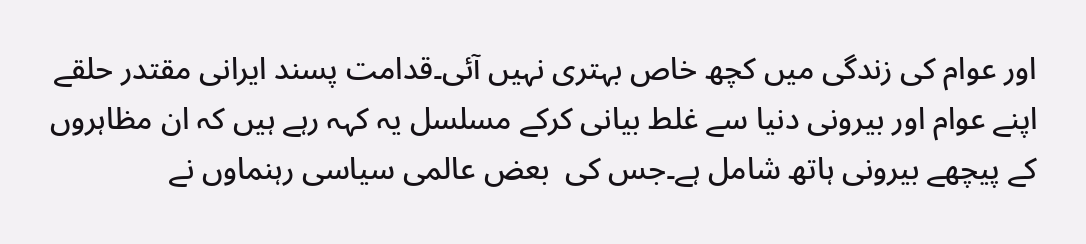اور عوام کی زندگی میں کچھ خاص بہتری نہیں آئی۔قدامت پسند ایرانی مقتدر حلقے اپنے عوام اور بیرونی دنیا سے غلط بیانی کرکے مسلسل یہ کہہ رہے ہیں کہ ان مظاہروں کے پیچھے بیرونی ہاتھ شامل ہے۔جس کی  بعض عالمی سیاسی رہنماوں نے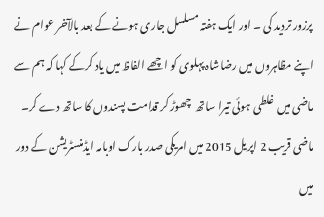پرزور تردید کی ۔ اور ایک ہفتہ مسلسل جاری ہونے کے بعد بالآخر عوام نے اپنے مظاہروں میں رضاشاہ پہلوی کو اچھے الفاظ میں یاد کرکے کہا کہ ہم سے ماضی میں غلطی ہوئی تیرا ساتھ  چھوڑ کر قدامت پسندوں کا ساتھ دے کر۔ ماضی قریب 2 اپریل 2015 میں امریکی صدر بارک اوبامہ ایڈمنسٹریشن کے دور میں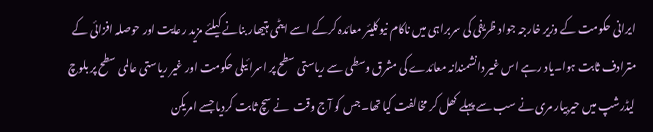ایرانی حکومت کے وزیر خارجہ جواد ظریفی کی سربراہی میں ناکام نیوکلیئر معائدہ کرکے اسے ایٹمی ہتیھار بنانے کیلئے مزید رعایت اور حوصلہ افزائی کے مترادف ثابت ہوا۔یاد رہے اس غیر دانشمندانہ معائدے کی مشرق وسطی سے ریاستی سطح پر اسرائیلی حکومت اور غیر ریاستی عالمی سطح پر بلوچ لیڈرشپ میں حیربیار مری نے سب سے پہلے کھل کر مخالفت کیا تھا۔جس کو آج وقت  نے سچ ثابت کردیا جسے امریکن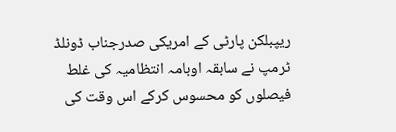ریپبلکن پارٹی کے امریکی صدرجناب ڈونلڈ ٹرمپ نے سابقہ اوبامہ انتظامیہ کی غلط فیصلوں کو محسوس کرکے اس وقت کی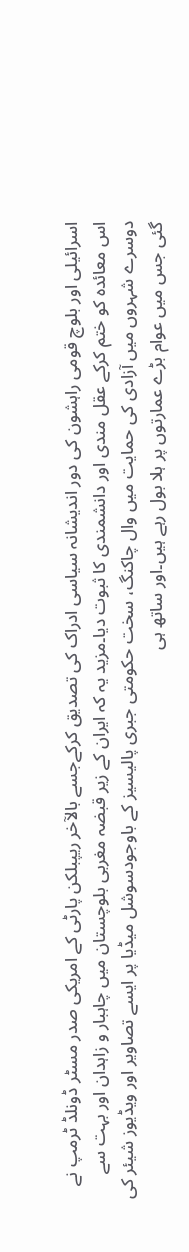اسرائیلی اور بلوچ قومی راہشون کی دور اندیشانہ سیاسی ادراک کی تصدیق کرکےجسے بالآخر ریپبلکن پارٹی کے امریکی صدر مسٹر ڈونلڈ ٹرمپ نے اس معائدہ کو ختم کرکے عقل مندی اور دانشمندی کا ثبوت دیا۔مزید یہ کہ ایران کے زیر قبضہ مغربی بلوچستان میں چاہبار و زاہدان اور بہت سے دوسرے شہروں میں آزادی کی حمایت میں وال چاکنگ، سخت حکومتی جبری پالیسیز کے باوجودسوشل میڈیا پر ایسے تصاویر اور ویڈیوز شیئر کی گئی جس میں عوام بڑے عمارتوں پر ہلا بول رہے ہیں۔اور ساتھ ہی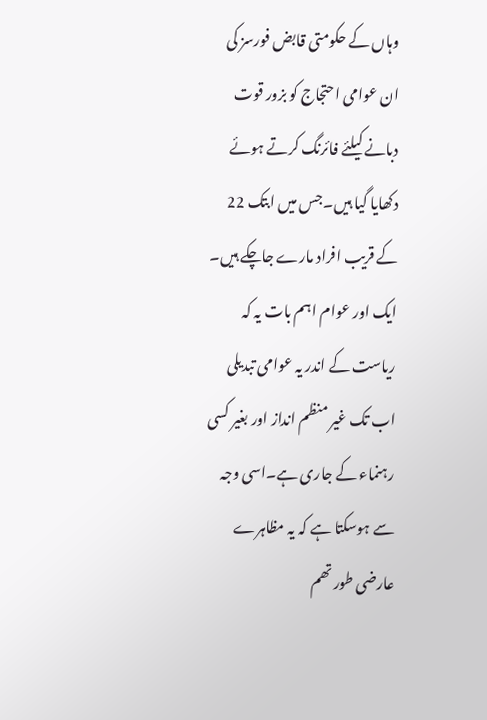وہاں کے حکومتی قابض فورسز کی ان عوامی احتجاج کو بزور قوت دبانے کیلئے فائرنگ کرتے ہوئے دکھایا گیا ہیں۔جس میں ابتک 22 کے قریب افراد مارے جاچکے ہیں۔ ایک اور عوام اہم بات یہ کہ ریاست کے اندر یہ عوامی تبدیلی اب تک غیر منظم انداز اور بغیر کسی رہنماء کے جاری ہے۔اسی وجہ سے ہوسکتا ہے کہ یہ مظاہرے عارضی طور تھم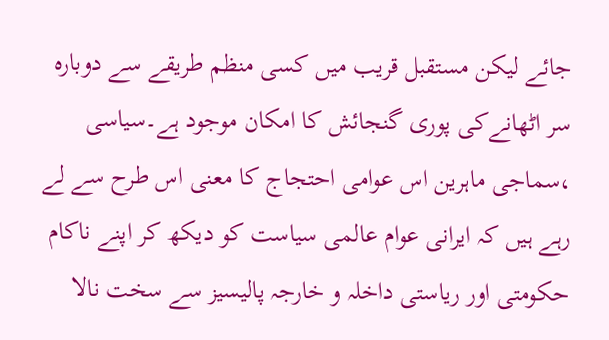جائے لیکن مستقبل قریب میں کسی منظم طریقے سے دوبارہ سر اٹھانےکی پوری گنجائش کا امکان موجود ہے۔سیاسی ،سماجی ماہرین اس عوامی احتجاج کا معنی اس طرح سے لے رہے ہیں کہ ایرانی عوام عالمی سیاست کو دیکھ کر اپنے ناکام حکومتی اور ریاستی داخلہ و خارجہ پالیسیز سے سخت نالا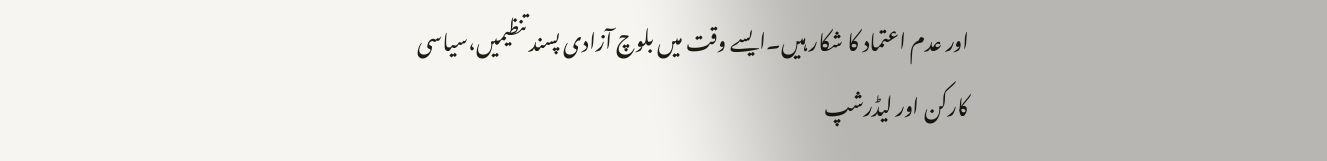اور عدم اعتماد کا شکار ہیں۔ایسے وقت میں بلوچ آزادی پسند تنظیمیں،سیاسی کارکن اور لیڈرشپ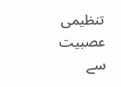تنظیمی عصبیت سے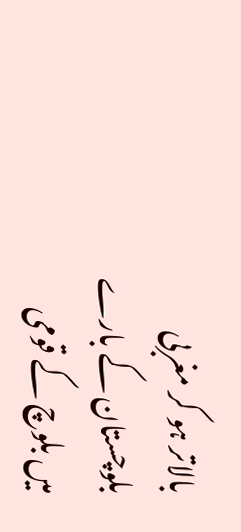بالاتر ہو کر مغربی بلوچستان کے بارے میں بلوچ کے قومی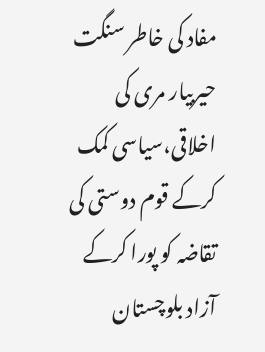مفاد کی خاطر سنگت حیربیار مری کی اخلاقی،سیاسی کمک کرکے قوم دوستی کی تقاضہ کو پورا کرکے آزاد بلوچستان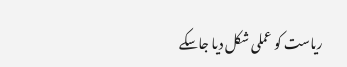ریاست کو عملی شکل دیا جاسکے